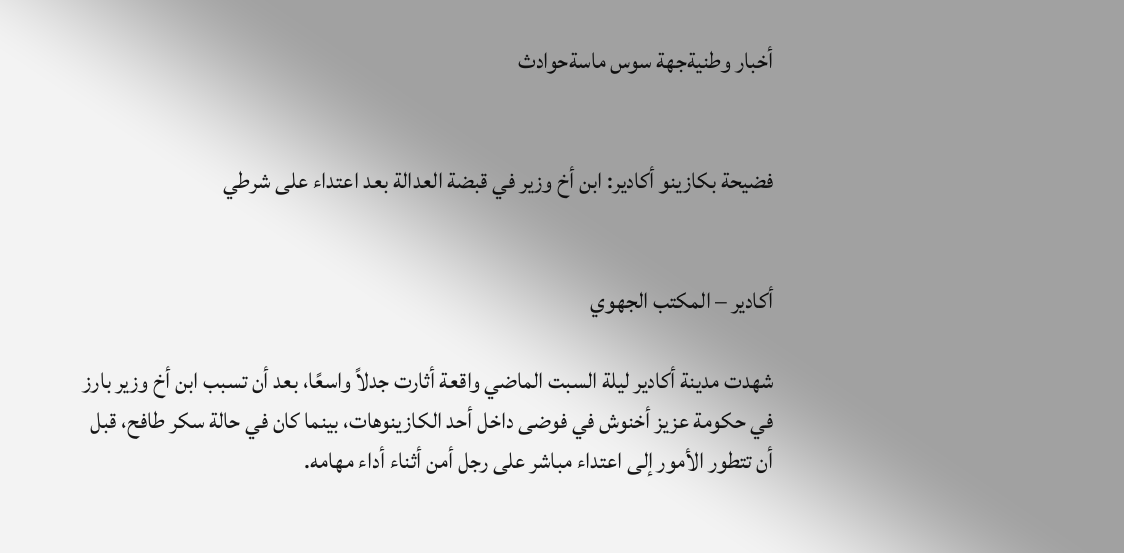أخبار وطنيةجهة سوس ماسةحوادث


فضيحة بكازينو أكادير: ابن أخ وزير في قبضة العدالة بعد اعتداء على شرطي


أكادير – المكتب الجهوي

شهدت مدينة أكادير ليلة السبت الماضي واقعة أثارت جدلاً واسعًا، بعد أن تسبب ابن أخ وزير بارز في حكومة عزيز أخنوش في فوضى داخل أحد الكازينوهات، بينما كان في حالة سكر طافح، قبل أن تتطور الأمور إلى اعتداء مباشر على رجل أمن أثناء أداء مهامه.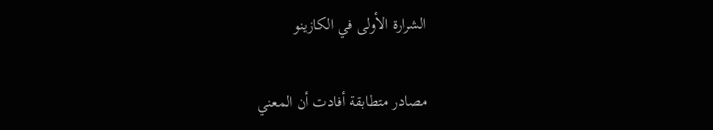الشرارة الأولى في الكازينو

مصادر متطابقة أفادت أن المعني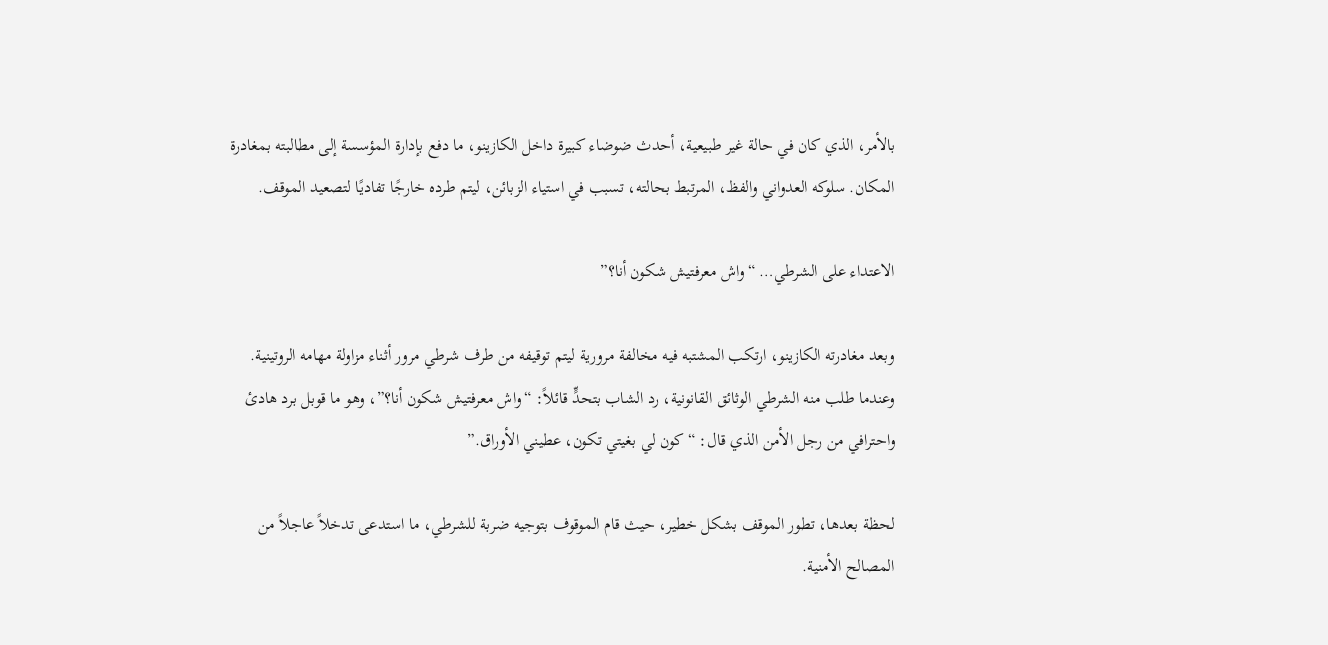بالأمر، الذي كان في حالة غير طبيعية، أحدث ضوضاء كبيرة داخل الكازينو، ما دفع بإدارة المؤسسة إلى مطالبته بمغادرة المكان. سلوكه العدواني والفظ، المرتبط بحالته، تسبب في استياء الزبائن، ليتم طرده خارجًا تفاديًا لتصعيد الموقف.

الاعتداء على الشرطي… “واش معرفتيش شكون أنا؟”

وبعد مغادرته الكازينو، ارتكب المشتبه فيه مخالفة مرورية ليتم توقيفه من طرف شرطي مرور أثناء مزاولة مهامه الروتينية. وعندما طلب منه الشرطي الوثائق القانونية، رد الشاب بتحدٍّ قائلاً: “واش معرفتيش شكون أنا؟”، وهو ما قوبل برد هادئ واحترافي من رجل الأمن الذي قال: “كون لي بغيتي تكون، عطيني الأوراق.”

لحظة بعدها، تطور الموقف بشكل خطير، حيث قام الموقوف بتوجيه ضربة للشرطي، ما استدعى تدخلاً عاجلاً من المصالح الأمنية.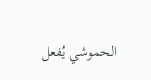الحموشي يُفعل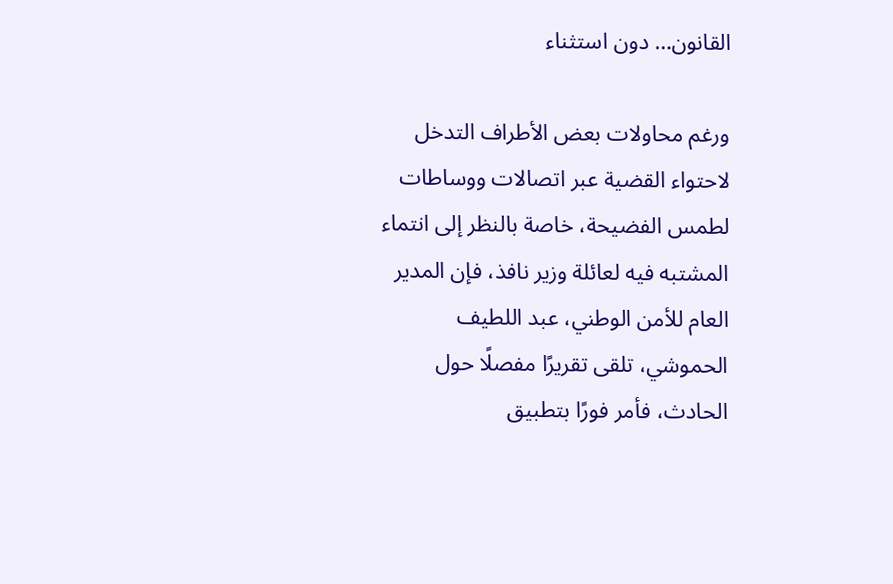القانون… دون استثناء

ورغم محاولات بعض الأطراف التدخل لاحتواء القضية عبر اتصالات ووساطات لطمس الفضيحة، خاصة بالنظر إلى انتماء المشتبه فيه لعائلة وزير نافذ، فإن المدير العام للأمن الوطني، عبد اللطيف الحموشي، تلقى تقريرًا مفصلًا حول الحادث، فأمر فورًا بتطبيق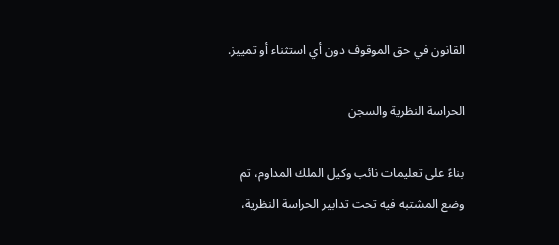القانون في حق الموقوف دون أي استثناء أو تمييز.

الحراسة النظرية والسجن

بناءً على تعليمات نائب وكيل الملك المداوم، تم وضع المشتبه فيه تحت تدابير الحراسة النظرية،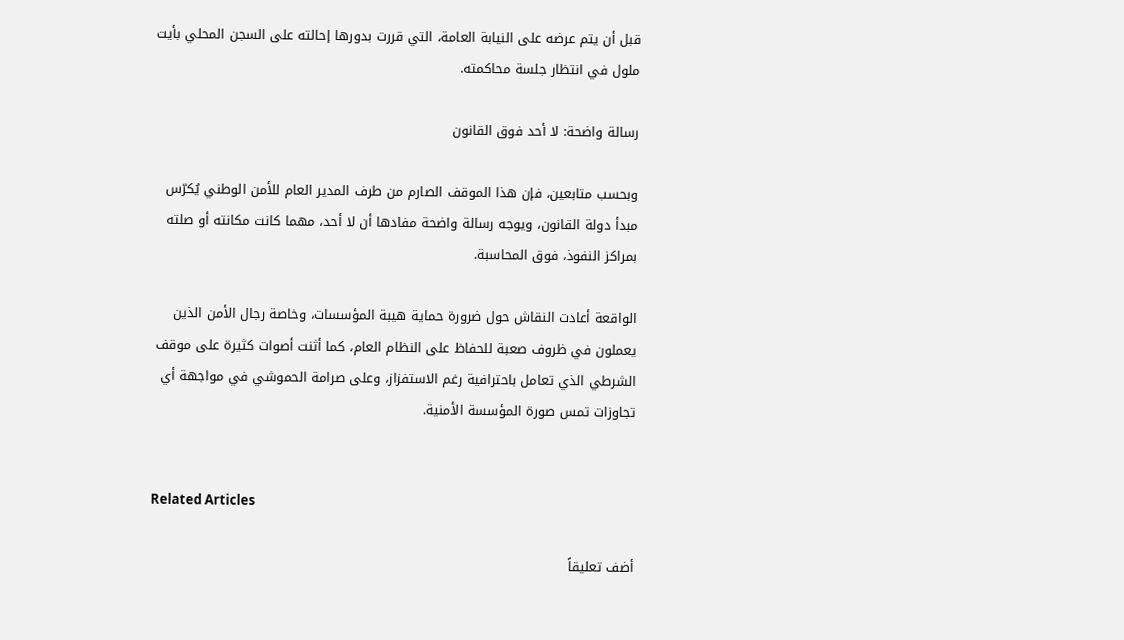قبل أن يتم عرضه على النيابة العامة، التي قررت بدورها إحالته على السجن المحلي بأيت ملول في انتظار جلسة محاكمته.

رسالة واضحة: لا أحد فوق القانون

وبحسب متابعين، فإن هذا الموقف الصارم من طرف المدير العام للأمن الوطني يُكرّس مبدأ دولة القانون، ويوجه رسالة واضحة مفادها أن لا أحد، مهما كانت مكانته أو صلته بمراكز النفوذ، فوق المحاسبة.

الواقعة أعادت النقاش حول ضرورة حماية هيبة المؤسسات، وخاصة رجال الأمن الذين يعملون في ظروف صعبة للحفاظ على النظام العام، كما أثنت أصوات كثيرة على موقف الشرطي الذي تعامل باحترافية رغم الاستفزاز، وعلى صرامة الحموشي في مواجهة أي تجاوزات تمس صورة المؤسسة الأمنية.


Related Articles

أضف تعليقاً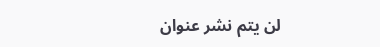لن يتم نشر عنوان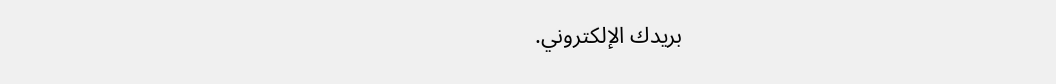بريدك الإلكتروني.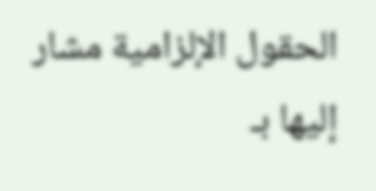الحقول الإلزامية مشار إليها بـ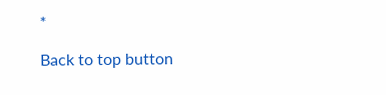*

Back to top button